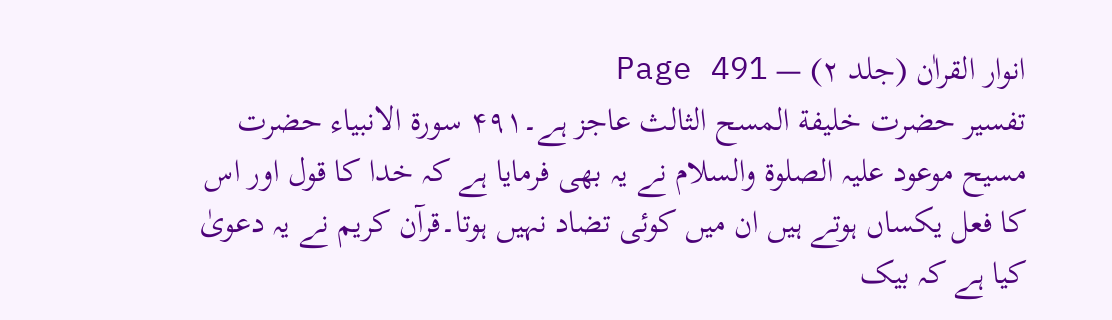انوار القراٰن (جلد ۲) — Page 491
تفسیر حضرت خلیفة المسح الثالث عاجز ہے۔۴۹۱ سورة الانبياء حضرت مسیح موعود علیہ الصلوۃ والسلام نے یہ بھی فرمایا ہے کہ خدا کا قول اور اس کا فعل یکساں ہوتے ہیں ان میں کوئی تضاد نہیں ہوتا۔قرآن کریم نے یہ دعویٰ کیا ہے کہ بیک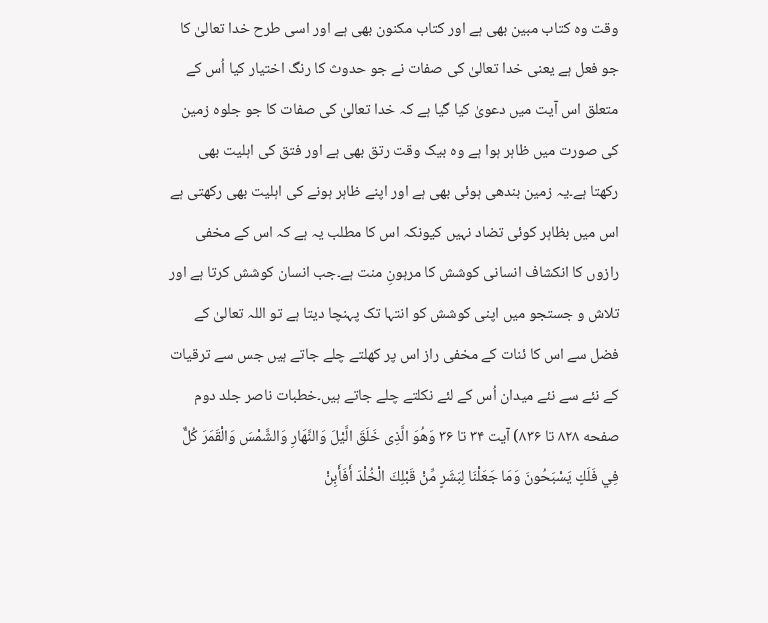وقت وہ کتاب مبین بھی ہے اور کتاب مکنون بھی ہے اور اسی طرح خدا تعالیٰ کا جو فعل ہے یعنی خدا تعالیٰ کی صفات نے جو حدوث کا رنگ اختیار کیا اُس کے متعلق اس آیت میں دعویٰ کیا گیا ہے کہ خدا تعالیٰ کی صفات کا جو جلوہ زمین کی صورت میں ظاہر ہوا ہے وہ بیک وقت رتق بھی ہے اور فتق کی اہلیت بھی رکھتا ہے۔یہ زمین بندھی ہوئی بھی ہے اور اپنے ظاہر ہونے کی اہلیت بھی رکھتی ہے اس میں بظاہر کوئی تضاد نہیں کیونکہ اس کا مطلب یہ ہے کہ اس کے مخفی رازوں کا انکشاف انسانی کوشش کا مرہونِ منت ہے۔جب انسان کوشش کرتا ہے اور تلاش و جستجو میں اپنی کوشش کو انتہا تک پہنچا دیتا ہے تو اللہ تعالیٰ کے فضل سے اس کا ئنات کے مخفی راز اس پر کھلتے چلے جاتے ہیں جس سے ترقیات کے نئے سے نئے میدان اُس کے لئے نکلتے چلے جاتے ہیں۔خطبات ناصر جلد دوم صفحه ۸۲۸ تا ۸۳۶) آیت ۳۴ تا ۳۶ وَهُوَ الَّذِى خَلَقَ الَّيْلَ وَالنَّهَارِ وَالشَّمْسَ وَالْقَمَرَ كُلٌّ فِي فَلَكٍ يَسْبَحُونَ وَمَا جَعَلْنَا لِبَشَرٍ مِّنْ قَبْلِكَ الْخُلْدَ أَفَأَبِنْ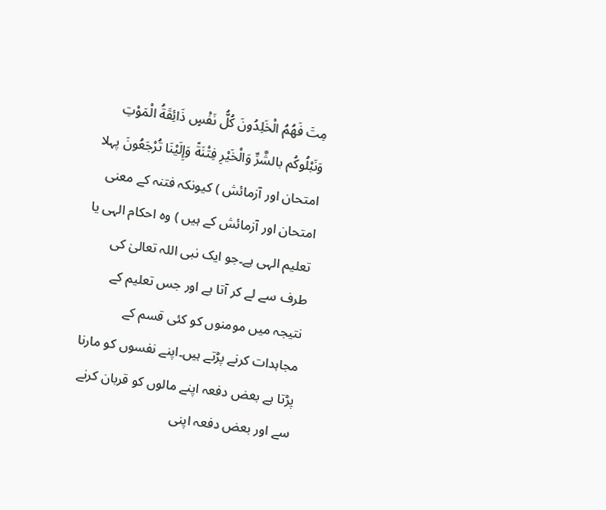مِتَ فَهُمُ الْخَلِدُونَ كُلُّ نَفْسٍ ذَائِقَةُ الْمَوْتِ وَنَبْلُوكُم بالشَّرِّ وَالْخَيْرِ فِتْنَةً وَإِلَيْنَا تُرْجَعُونَ پہلا امتحان اور آزمائش ) کیونکہ فتنہ کے معنی امتحان اور آزمائش کے ہیں ) وہ احکام الہی یا تعلیم الہی ہے۔جو ایک نبی اللہ تعالیٰ کی طرف سے لے کر آتا ہے اور جس تعلیم کے نتیجہ میں مومنوں کو کئی قسم کے مجاہدات کرنے پڑتے ہیں۔اپنے نفسوں کو مارنا پڑتا ہے بعض دفعہ اپنے مالوں کو قربان کرنے سے اور بعض دفعہ اپنی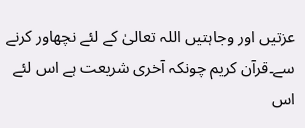عزتیں اور وجاہتیں اللہ تعالیٰ کے لئے نچھاور کرنے سے۔قرآن کریم چونکہ آخری شریعت ہے اس لئے اس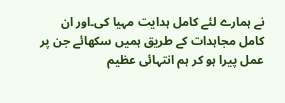نے ہمارے لئے کامل ہدایت مہیا کی۔اور ان کامل مجاہدات کے طریق ہمیں سکھائے جن پر عمل پیرا ہو کر ہم انتہائی عظیم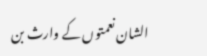الشان نعمتوں کے وارث بن